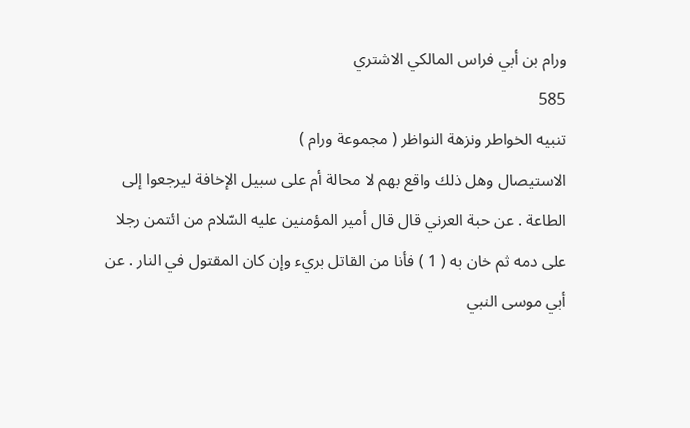ورام بن أبي فراس المالكي الاشتري
585
تنبيه الخواطر ونزهة النواظر ( مجموعة ورام )
الاستيصال وهل ذلك واقع بهم لا محالة أم على سبيل الإخافة ليرجعوا إلى الطاعة . عن حبة العرني قال قال أمير المؤمنين عليه السّلام من ائتمن رجلا على دمه ثم خان به ( 1 ) فأنا من القاتل بريء وإن كان المقتول في النار . عن أبي موسى النبي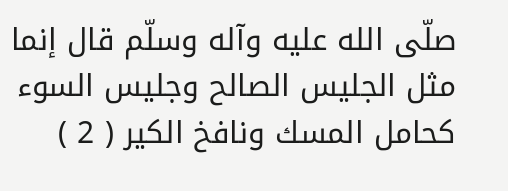صلّى الله عليه وآله وسلّم قال إنما مثل الجليس الصالح وجليس السوء كحامل المسك ونافخ الكير ( 2 )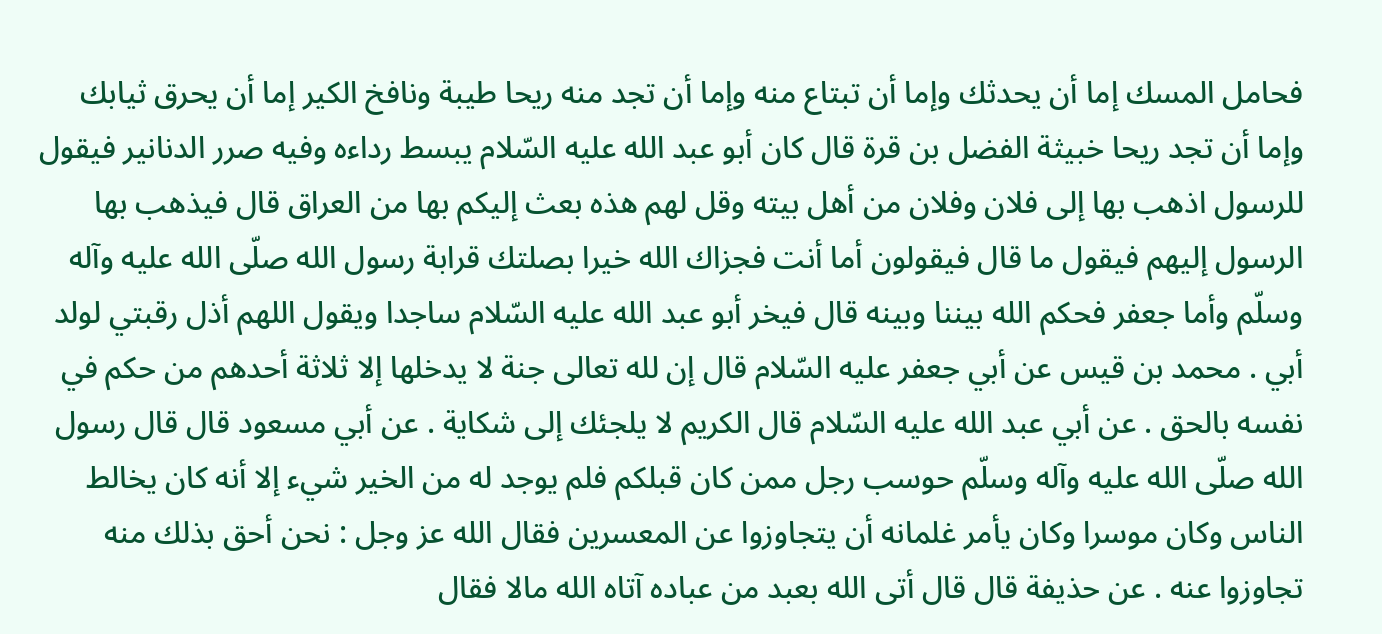فحامل المسك إما أن يحدثك وإما أن تبتاع منه وإما أن تجد منه ريحا طيبة ونافخ الكير إما أن يحرق ثيابك وإما أن تجد ريحا خبيثة الفضل بن قرة قال كان أبو عبد الله عليه السّلام يبسط رداءه وفيه صرر الدنانير فيقول للرسول اذهب بها إلى فلان وفلان من أهل بيته وقل لهم هذه بعث إليكم بها من العراق قال فيذهب بها الرسول إليهم فيقول ما قال فيقولون أما أنت فجزاك الله خيرا بصلتك قرابة رسول الله صلّى الله عليه وآله وسلّم وأما جعفر فحكم الله بيننا وبينه قال فيخر أبو عبد الله عليه السّلام ساجدا ويقول اللهم أذل رقبتي لولد أبي . محمد بن قيس عن أبي جعفر عليه السّلام قال إن لله تعالى جنة لا يدخلها إلا ثلاثة أحدهم من حكم في نفسه بالحق . عن أبي عبد الله عليه السّلام قال الكريم لا يلجئك إلى شكاية . عن أبي مسعود قال قال رسول الله صلّى الله عليه وآله وسلّم حوسب رجل ممن كان قبلكم فلم يوجد له من الخير شيء إلا أنه كان يخالط الناس وكان موسرا وكان يأمر غلمانه أن يتجاوزوا عن المعسرين فقال الله عز وجل : نحن أحق بذلك منه تجاوزوا عنه . عن حذيفة قال قال أتى الله بعبد من عباده آتاه الله مالا فقال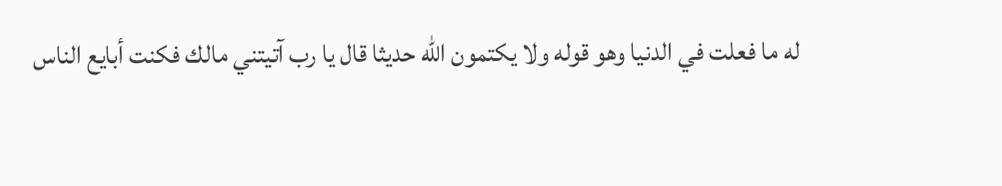له ما فعلت في الدنيا وهو قوله ولا يكتمون الله حديثا قال يا رب آتيتني مالك فكنت أبايع الناس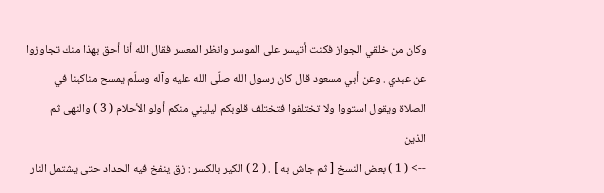وكان من خلقي الجواز فكنت أتيسر على الموسر وانظر المعسر فقال الله أنا أحق بهذا منك تجاوزوا عن عبدي . وعن أبي مسعود قال كان رسول الله صلّى الله عليه وآله وسلّم يمسح مناكبنا في الصلاة ويقول استووا ولا تختلفوا فتختلف قلوبكم ليليني منكم أولو الأحلام ( 3 ) والنهى ثم الذين
--> ( 1 ) بعض النسخ [ ثم جاش به ] . ( 2 ) الكير بالكسر : زق ينفخ فيه الحداد حتى يشتمل النار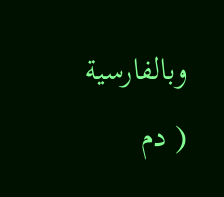وبالفارسية ( دم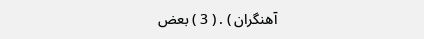آهنگران ) . ( 3 ) بعض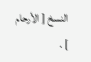النسخ [ الأرحام ] .